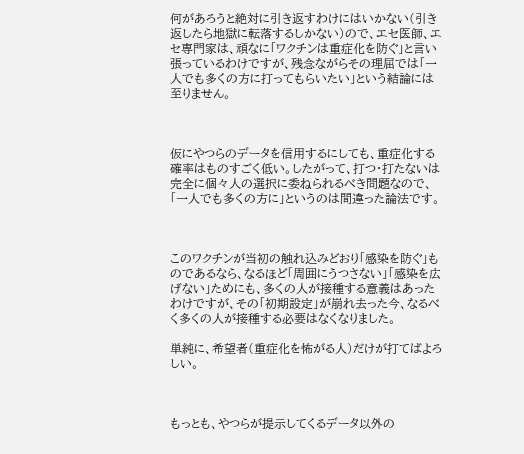何があろうと絶対に引き返すわけにはいかない(引き返したら地獄に転落するしかない)ので、エセ医師、エセ専門家は、頑なに「ワクチンは重症化を防ぐ」と言い張っているわけですが、残念ながらその理屈では「一人でも多くの方に打ってもらいたい」という結論には至りません。



仮にやつらのデータを信用するにしても、重症化する確率はものすごく低い。したがって、打つ・打たないは完全に個々人の選択に委ねられるべき問題なので、「一人でも多くの方に」というのは間違った論法です。



このワクチンが当初の触れ込みどおり「感染を防ぐ」ものであるなら、なるほど「周囲にうつさない」「感染を広げない」ためにも、多くの人が接種する意義はあったわけですが、その「初期設定」が崩れ去った今、なるべく多くの人が接種する必要はなくなりました。

単純に、希望者(重症化を怖がる人)だけが打てばよろしい。



もっとも、やつらが提示してくるデータ以外の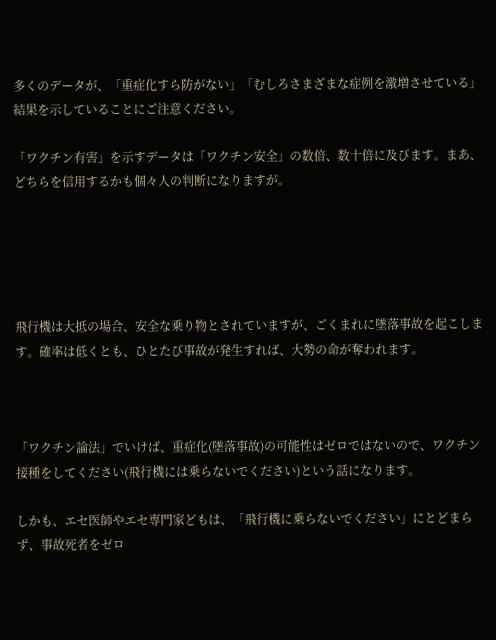多くのデータが、「重症化すら防がない」「むしろさまざまな症例を激増させている」結果を示していることにご注意ください。

「ワクチン有害」を示すデータは「ワクチン安全」の数倍、数十倍に及びます。まあ、どちらを信用するかも個々人の判断になりますが。





飛行機は大抵の場合、安全な乗り物とされていますが、ごくまれに墜落事故を起こします。確率は低くとも、ひとたび事故が発生すれば、大勢の命が奪われます。



「ワクチン論法」でいけば、重症化(墜落事故)の可能性はゼロではないので、ワクチン接種をしてください(飛行機には乗らないでください)という話になります。

しかも、エセ医師やエセ専門家どもは、「飛行機に乗らないでください」にとどまらず、事故死者をゼロ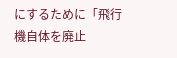にするために「飛行機自体を廃止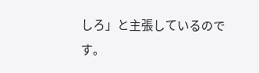しろ」と主張しているのです。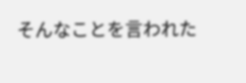そんなことを言われた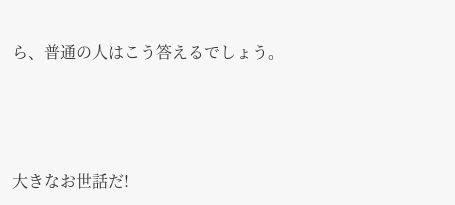ら、普通の人はこう答えるでしょう。



大きなお世話だ!